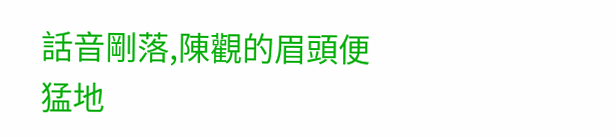話音剛落,陳觀的眉頭便猛地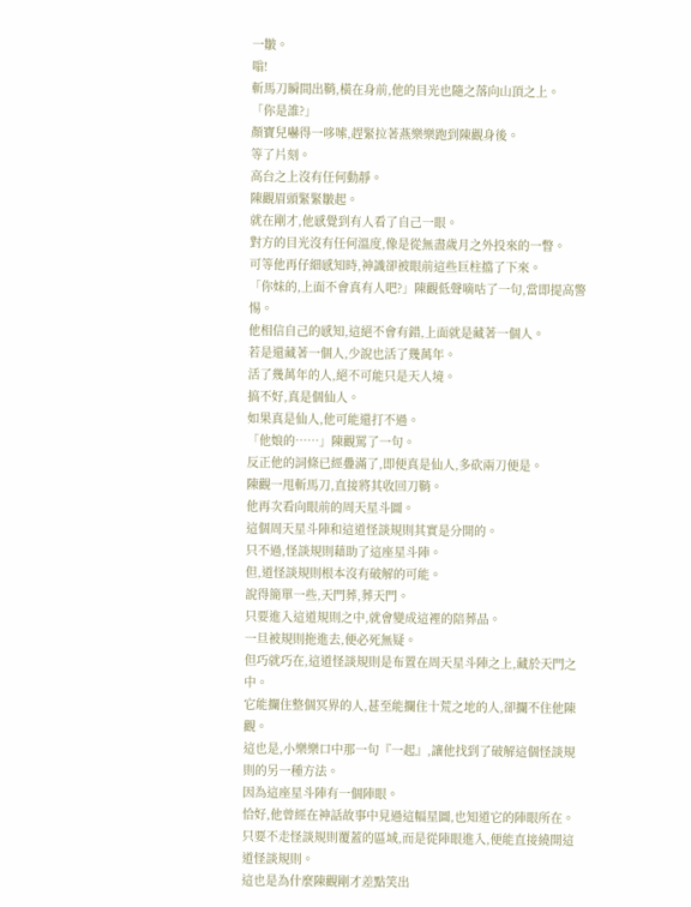一皺。
嗡!
斬馬刀瞬間出鞘,橫在身前,他的目光也隨之落向山頂之上。
「你是誰?」
顏寶兒嚇得一哆嗦,趕緊拉著燕樂樂跑到陳觀身後。
等了片刻。
高台之上沒有任何動靜。
陳觀眉頭緊緊皺起。
就在剛才,他感覺到有人看了自己一眼。
對方的目光沒有任何溫度,像是從無盡歲月之外投來的一瞥。
可等他再仔細感知時,神識卻被眼前這些巨柱擋了下來。
「你妹的,上面不會真有人吧?」陳觀低聲嘀咕了一句,當即提高警惕。
他相信自己的感知,這絕不會有錯,上面就是藏著一個人。
若是還藏著一個人,少說也活了幾萬年。
活了幾萬年的人,絕不可能只是天人境。
搞不好,真是個仙人。
如果真是仙人,他可能還打不過。
「他娘的……」陳觀罵了一句。
反正他的詞條已經疊滿了,即便真是仙人,多砍兩刀便是。
陳觀一甩斬馬刀,直接將其收回刀鞘。
他再次看向眼前的周天星斗圖。
這個周天星斗陣和這道怪談規則其實是分開的。
只不過,怪談規則藉助了這座星斗陣。
但,道怪談規則根本沒有破解的可能。
說得簡單一些,天門葬,葬天門。
只要進入這道規則之中,就會變成這裡的陪葬品。
一旦被規則拖進去,便必死無疑。
但巧就巧在,這道怪談規則是布置在周天星斗陣之上,藏於天門之中。
它能攔住整個冥界的人,甚至能攔住十荒之地的人,卻攔不住他陳觀。
這也是,小樂樂口中那一句『一起』,讓他找到了破解這個怪談規則的另一種方法。
因為這座星斗陣有一個陣眼。
恰好,他曾經在神話故事中見過這幅星圖,也知道它的陣眼所在。
只要不走怪談規則覆蓋的區域,而是從陣眼進入,便能直接繞開這道怪談規則。
這也是為什麼陳觀剛才差點笑出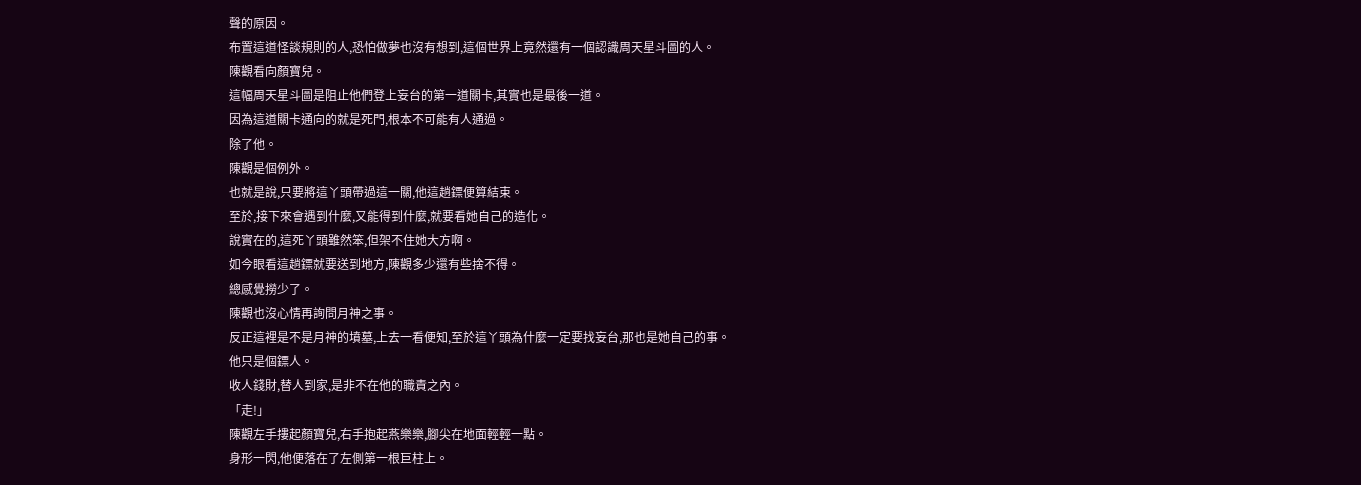聲的原因。
布置這道怪談規則的人,恐怕做夢也沒有想到,這個世界上竟然還有一個認識周天星斗圖的人。
陳觀看向顏寶兒。
這幅周天星斗圖是阻止他們登上妄台的第一道關卡,其實也是最後一道。
因為這道關卡通向的就是死門,根本不可能有人通過。
除了他。
陳觀是個例外。
也就是說,只要將這丫頭帶過這一關,他這趟鏢便算結束。
至於,接下來會遇到什麼,又能得到什麼,就要看她自己的造化。
說實在的,這死丫頭雖然笨,但架不住她大方啊。
如今眼看這趟鏢就要送到地方,陳觀多少還有些捨不得。
總感覺撈少了。
陳觀也沒心情再詢問月神之事。
反正這裡是不是月神的墳墓,上去一看便知,至於這丫頭為什麼一定要找妄台,那也是她自己的事。
他只是個鏢人。
收人錢財,替人到家,是非不在他的職責之內。
「走!」
陳觀左手摟起顏寶兒,右手抱起燕樂樂,腳尖在地面輕輕一點。
身形一閃,他便落在了左側第一根巨柱上。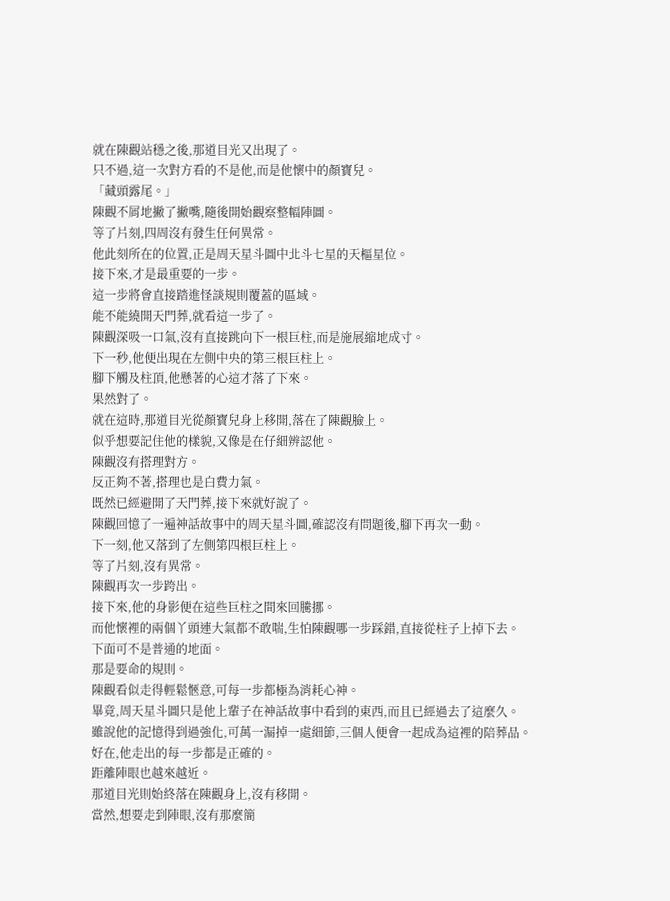就在陳觀站穩之後,那道目光又出現了。
只不過,這一次對方看的不是他,而是他懷中的顏寶兒。
「藏頭露尾。」
陳觀不屑地撇了撇嘴,隨後開始觀察整幅陣圖。
等了片刻,四周沒有發生任何異常。
他此刻所在的位置,正是周天星斗圖中北斗七星的天樞星位。
接下來,才是最重要的一步。
這一步將會直接踏進怪談規則覆蓋的區域。
能不能繞開天門葬,就看這一步了。
陳觀深吸一口氣,沒有直接跳向下一根巨柱,而是施展縮地成寸。
下一秒,他便出現在左側中央的第三根巨柱上。
腳下觸及柱頂,他懸著的心這才落了下來。
果然對了。
就在這時,那道目光從顏寶兒身上移開,落在了陳觀臉上。
似乎想要記住他的樣貌,又像是在仔細辨認他。
陳觀沒有搭理對方。
反正夠不著,搭理也是白費力氣。
既然已經避開了天門葬,接下來就好說了。
陳觀回憶了一遍神話故事中的周天星斗圖,確認沒有問題後,腳下再次一動。
下一刻,他又落到了左側第四根巨柱上。
等了片刻,沒有異常。
陳觀再次一步跨出。
接下來,他的身影便在這些巨柱之間來回騰挪。
而他懷裡的兩個丫頭連大氣都不敢喘,生怕陳觀哪一步踩錯,直接從柱子上掉下去。
下面可不是普通的地面。
那是要命的規則。
陳觀看似走得輕鬆愜意,可每一步都極為消耗心神。
畢竟,周天星斗圖只是他上輩子在神話故事中看到的東西,而且已經過去了這麼久。
雖說他的記憶得到過強化,可萬一漏掉一處細節,三個人便會一起成為這裡的陪葬品。
好在,他走出的每一步都是正確的。
距離陣眼也越來越近。
那道目光則始終落在陳觀身上,沒有移開。
當然,想要走到陣眼,沒有那麼簡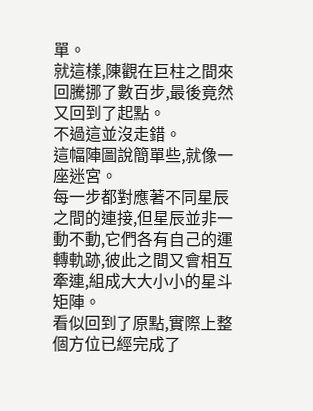單。
就這樣,陳觀在巨柱之間來回騰挪了數百步,最後竟然又回到了起點。
不過這並沒走錯。
這幅陣圖說簡單些,就像一座迷宮。
每一步都對應著不同星辰之間的連接,但星辰並非一動不動,它們各有自己的運轉軌跡,彼此之間又會相互牽連,組成大大小小的星斗矩陣。
看似回到了原點,實際上整個方位已經完成了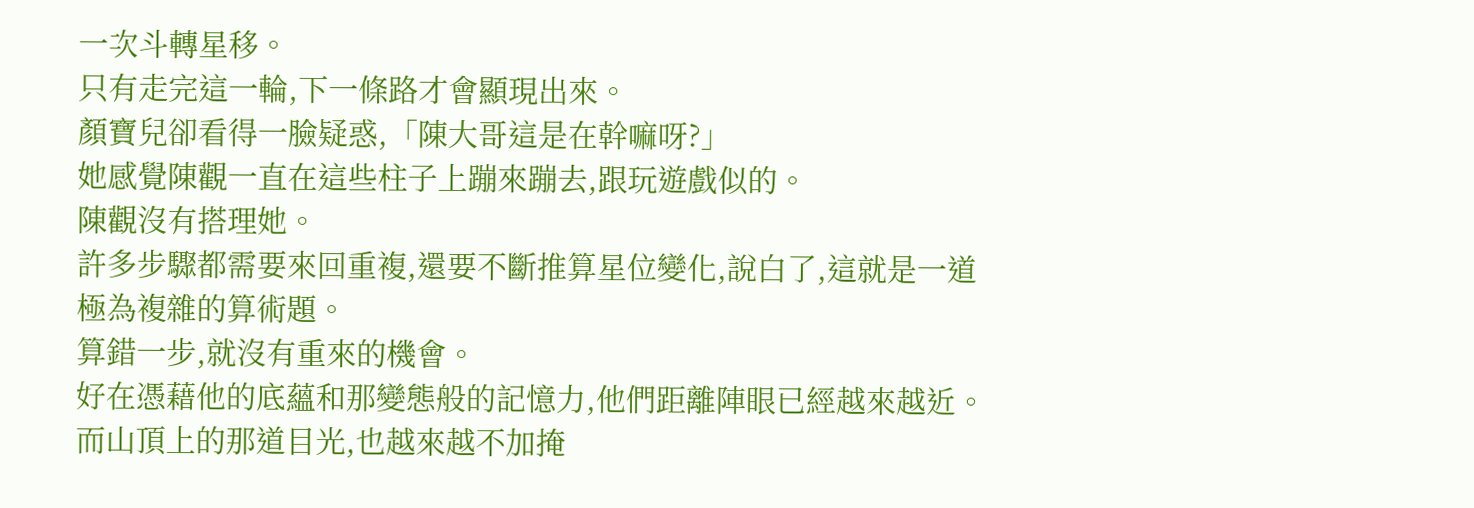一次斗轉星移。
只有走完這一輪,下一條路才會顯現出來。
顏寶兒卻看得一臉疑惑,「陳大哥這是在幹嘛呀?」
她感覺陳觀一直在這些柱子上蹦來蹦去,跟玩遊戲似的。
陳觀沒有搭理她。
許多步驟都需要來回重複,還要不斷推算星位變化,說白了,這就是一道極為複雜的算術題。
算錯一步,就沒有重來的機會。
好在憑藉他的底蘊和那變態般的記憶力,他們距離陣眼已經越來越近。
而山頂上的那道目光,也越來越不加掩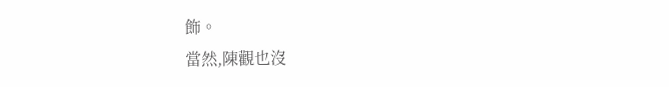飾。
當然,陳觀也沒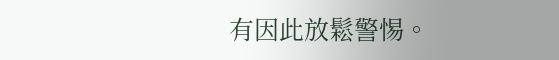有因此放鬆警惕。